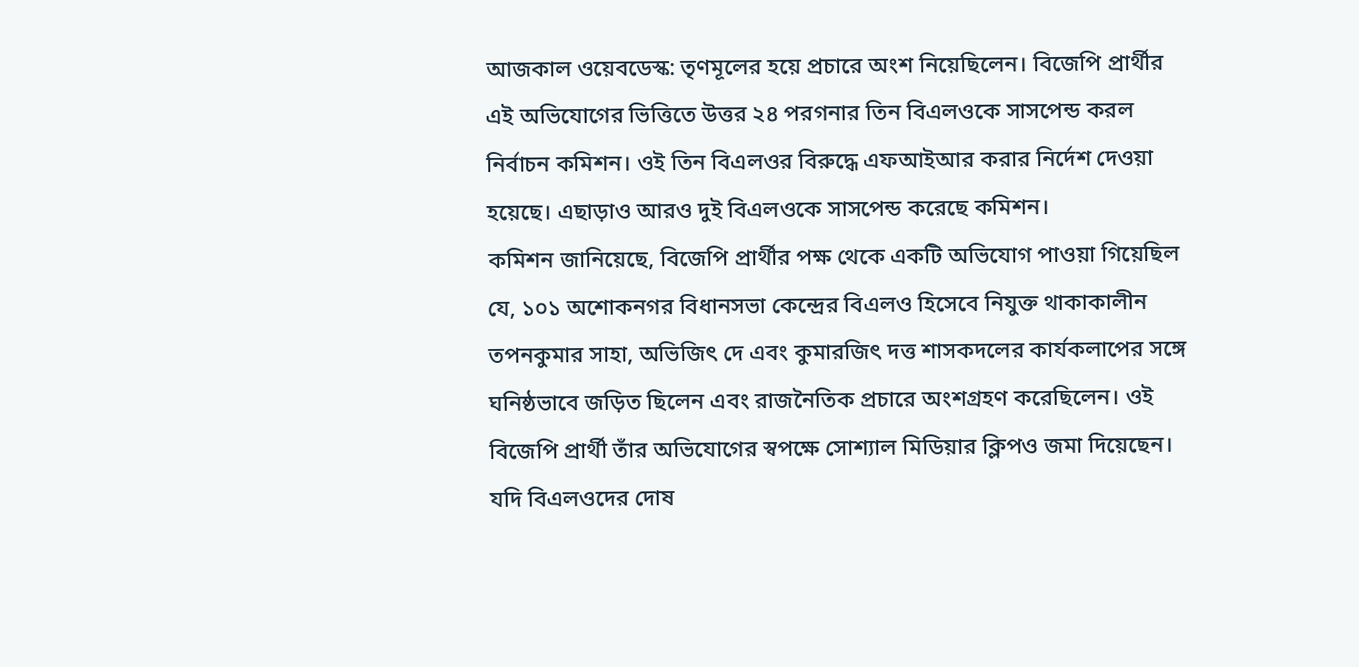আজকাল ওয়েবডেস্ক: তৃণমূলের হয়ে প্রচারে অংশ নিয়েছিলেন। বিজেপি প্রার্থীর এই অভিযোগের ভিত্তিতে উত্তর ২৪ পরগনার তিন বিএলওকে সাসপেন্ড করল নির্বাচন কমিশন। ওই তিন বিএলওর বিরুদ্ধে এফআইআর করার নির্দেশ দেওয়া হয়েছে। এছাড়াও আরও দুই বিএলওকে সাসপেন্ড করেছে কমিশন।
কমিশন জানিয়েছে, বিজেপি প্রার্থীর পক্ষ থেকে একটি অভিযোগ পাওয়া গিয়েছিল যে, ১০১ অশোকনগর বিধানসভা কেন্দ্রের বিএলও হিসেবে নিযুক্ত থাকাকালীন তপনকুমার সাহা, অভিজিৎ দে এবং কুমারজিৎ দত্ত শাসকদলের কার্যকলাপের সঙ্গে ঘনিষ্ঠভাবে জড়িত ছিলেন এবং রাজনৈতিক প্রচারে অংশগ্রহণ করেছিলেন। ওই বিজেপি প্রার্থী তাঁর অভিযোগের স্বপক্ষে সোশ্যাল মিডিয়ার ক্লিপও জমা দিয়েছেন। যদি বিএলওদের দোষ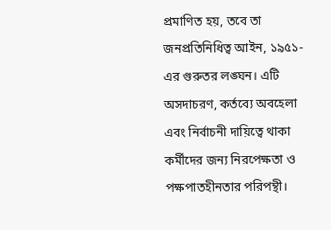প্রমাণিত হয়, তবে তা জনপ্রতিনিধিত্ব আইন, ১৯৫১-এর গুরুতর লঙ্ঘন। এটি অসদাচরণ, কর্তব্যে অবহেলা এবং নির্বাচনী দায়িত্বে থাকা কর্মীদের জন্য নিরপেক্ষতা ও পক্ষপাতহীনতার পরিপন্থী।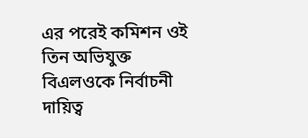এর পরেই কমিশন ওই তিন অভিযুক্ত বিএলওকে নির্বাচনী দায়িত্ব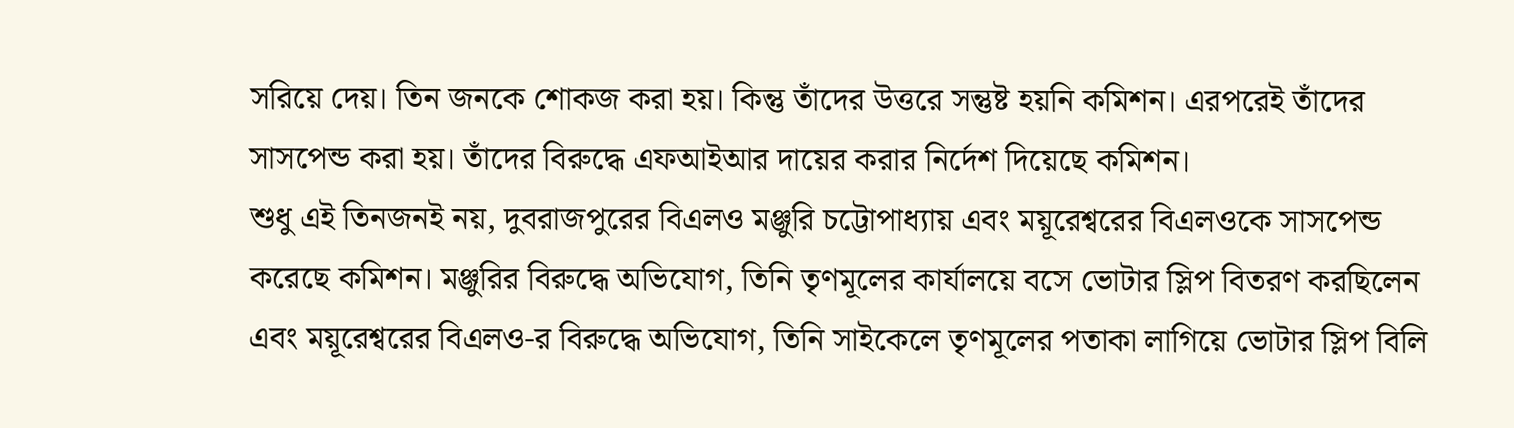সরিয়ে দেয়। তিন জনকে শোকজ করা হয়। কিন্তু তাঁদের উত্তরে সন্তুষ্ট হয়নি কমিশন। এরপরেই তাঁদের সাসপেন্ড করা হয়। তাঁদের বিরুদ্ধে এফআইআর দায়ের করার নির্দেশ দিয়েছে কমিশন।
শুধু এই তিনজনই নয়, দুবরাজপুরের বিএলও মঞ্জুরি চট্টোপাধ্যায় এবং ময়ূরেশ্বরের বিএলওকে সাসপেন্ড করেছে কমিশন। মঞ্জুরির বিরুদ্ধে অভিযোগ, তিনি তৃণমূলের কার্যালয়ে বসে ভোটার স্লিপ বিতরণ করছিলেন এবং ময়ূরেশ্বরের বিএলও-র বিরুদ্ধে অভিযোগ, তিনি সাইকেলে তৃণমূলের পতাকা লাগিয়ে ভোটার স্লিপ বিলি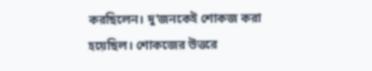করছিলেন। দু’জনকেই শোকজ করা হয়েছিল। শোকজের উত্তরে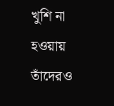খুশি না হওয়ায় তাঁদেরও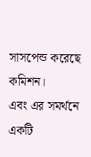সাসপেন্ড করেছে কমিশন।
এবং এর সমর্থনে একটি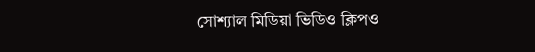সোশ্যাল মিডিয়া ভিডিও ক্লিপও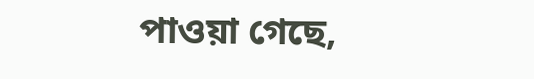পাওয়া গেছে,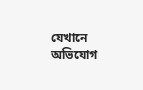যেখানে অভিযোগ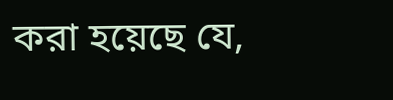করা হয়েছে যে,